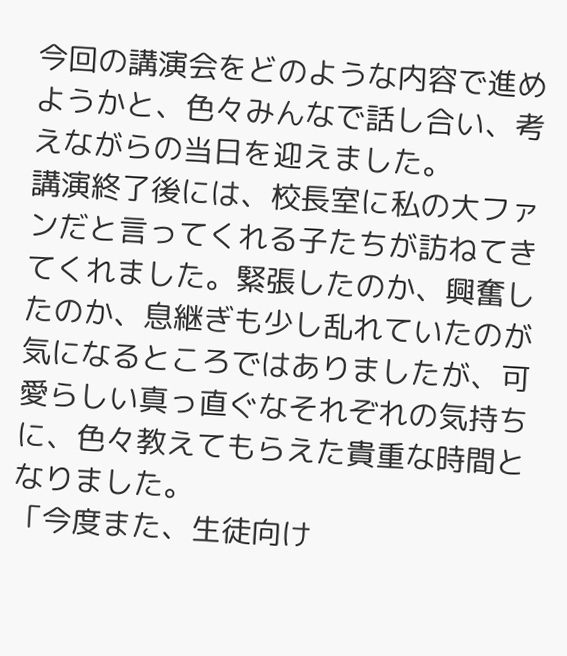今回の講演会をどのような内容で進めようかと、色々みんなで話し合い、考えながらの当日を迎えました。
講演終了後には、校長室に私の大ファンだと言ってくれる子たちが訪ねてきてくれました。緊張したのか、興奮したのか、息継ぎも少し乱れていたのが気になるところではありましたが、可愛らしい真っ直ぐなそれぞれの気持ちに、色々教えてもらえた貴重な時間となりました。
「今度また、生徒向け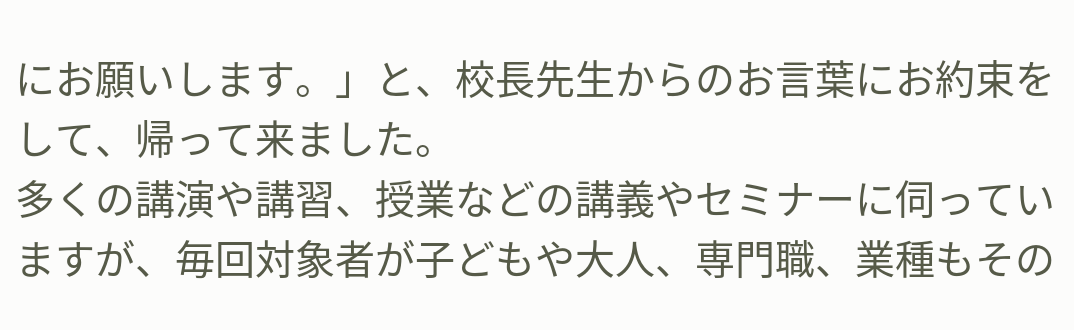にお願いします。」と、校長先生からのお言葉にお約束をして、帰って来ました。
多くの講演や講習、授業などの講義やセミナーに伺っていますが、毎回対象者が子どもや大人、専門職、業種もその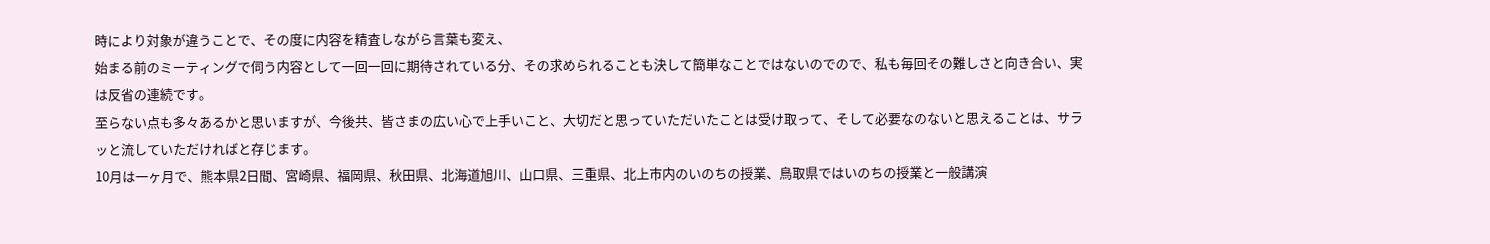時により対象が違うことで、その度に内容を精査しながら言葉も変え、
始まる前のミーティングで伺う内容として一回一回に期待されている分、その求められることも決して簡単なことではないのでので、私も毎回その難しさと向き合い、実は反省の連続です。
至らない点も多々あるかと思いますが、今後共、皆さまの広い心で上手いこと、大切だと思っていただいたことは受け取って、そして必要なのないと思えることは、サラッと流していただければと存じます。
10月は一ヶ月で、熊本県2日間、宮崎県、福岡県、秋田県、北海道旭川、山口県、三重県、北上市内のいのちの授業、鳥取県ではいのちの授業と一般講演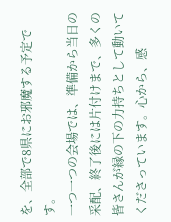を、全部で8県にお邪魔する予定です。
一つ一つの会場では、準備から当日の采配、終了後には片付けまで、多くの皆さんが縁の下の力持ちとして動いてくださっています。心から、感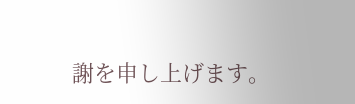謝を申し上げます。